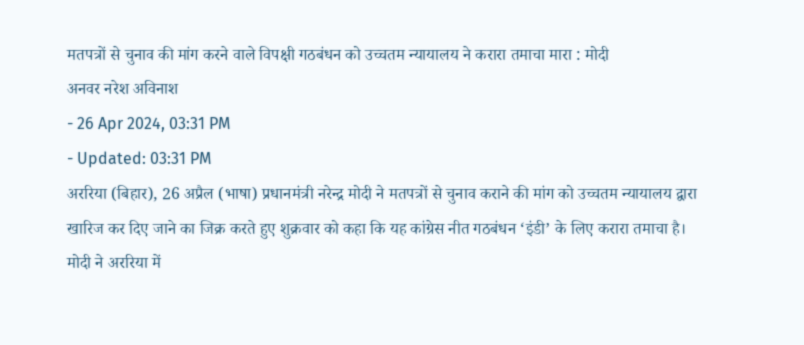मतपत्रों से चुनाव की मांग करने वाले विपक्षी गठबंधन को उच्चतम न्यायालय ने करारा तमाचा मारा : मोदी
अनवर नरेश अविनाश
- 26 Apr 2024, 03:31 PM
- Updated: 03:31 PM
अररिया (बिहार), 26 अप्रैल (भाषा) प्रधानमंत्री नरेन्द्र मोदी ने मतपत्रों से चुनाव कराने की मांग को उच्चतम न्यायालय द्वारा खारिज कर दिए जाने का जिक्र करते हुए शुक्रवार को कहा कि यह कांग्रेस नीत गठबंधन ‘इंडी’ के लिए करारा तमाचा है।
मोदी ने अररिया में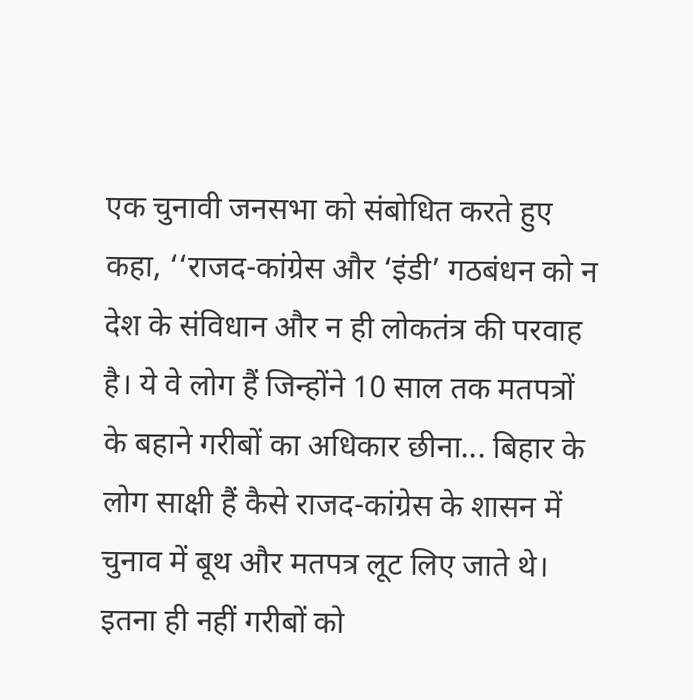एक चुनावी जनसभा को संबोधित करते हुए कहा, ‘‘राजद-कांग्रेस और ‘इंडी’ गठबंधन को न देश के संविधान और न ही लोकतंत्र की परवाह है। ये वे लोग हैं जिन्होंने 10 साल तक मतपत्रों के बहाने गरीबों का अधिकार छीना... बिहार के लोग साक्षी हैं कैसे राजद-कांग्रेस के शासन में चुनाव में बूथ और मतपत्र लूट लिए जाते थे। इतना ही नहीं गरीबों को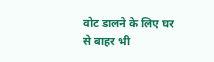वोट डालने के लिए घर से बाहर भी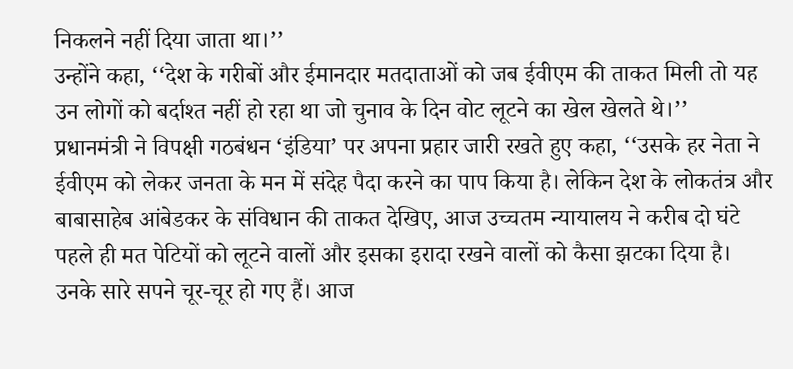निकलने नहीं दिया जाता था।’’
उन्होंने कहा, ‘‘देश के गरीबों और ईमानदार मतदाताओं को जब ईवीएम की ताकत मिली तो यह उन लोगों को बर्दाश्त नहीं हो रहा था जो चुनाव के दिन वोट लूटने का खेल खेलते थे।’’
प्रधानमंत्री ने विपक्षी गठबंधन ‘इंडिया’ पर अपना प्रहार जारी रखते हुए कहा, ‘‘उसके हर नेता ने ईवीएम को लेकर जनता के मन में संदेह पैदा करने का पाप किया है। लेकिन देश के लोकतंत्र और बाबासाहेब आंबेडकर के संविधान की ताकत देखिए, आज उच्चतम न्यायालय ने करीब दो घंटे पहले ही मत पेटियों को लूटने वालों और इसका इरादा रखने वालों को कैसा झटका दिया है। उनके सारे सपने चूर-चूर हो गए हैं। आज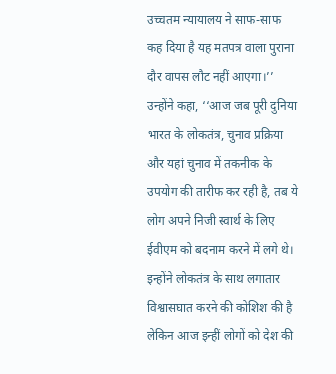उच्चतम न्यायालय ने साफ-साफ कह दिया है यह मतपत्र वाला पुराना दौर वापस लौट नहीं आएगा।’’
उन्होंने कहा, ‘‘आज जब पूरी दुनिया भारत के लोकतंत्र, चुनाव प्रक्रिया और यहां चुनाव में तकनीक के उपयोग की तारीफ कर रही है, तब ये लोग अपने निजी स्वार्थ के लिए ईवीएम को बदनाम करने में लगे थे। इन्होंने लोकतंत्र के साथ लगातार विश्वासघात करने की कोशिश की है लेकिन आज इन्हीं लोगों को देश की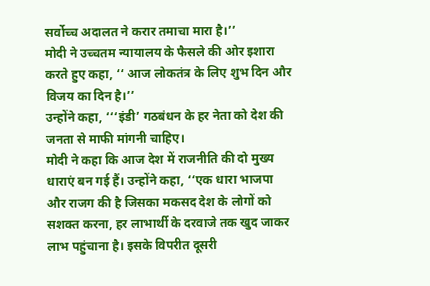सर्वोच्च अदालत ने करार तमाचा मारा है।’’
मोदी ने उच्चतम न्यायालय के फैसले की ओर इशारा करते हुए कहा, ‘‘ आज लोकतंत्र के लिए शुभ दिन और विजय का दिन है।’’
उन्होंने कहा, ‘‘‘इंडी’ गठबंधन के हर नेता को देश की जनता से माफी मांगनी चाहिए।
मोदी ने कहा कि आज देश में राजनीति की दो मुख्य धाराएं बन गई हैं। उन्होंने कहा, ‘‘एक धारा भाजपा और राजग की है जिसका मकसद देश के लोगों को सशक्त करना, हर लाभार्थी के दरवाजे तक खुद जाकर लाभ पहुंचाना है। इसके विपरीत दूसरी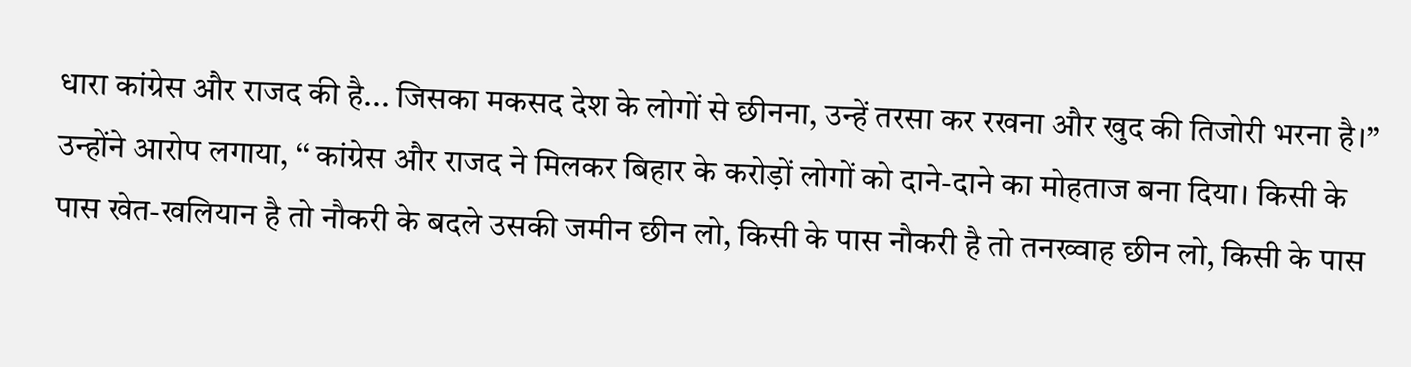धारा कांग्रेस और राजद की है... जिसका मकसद देश के लोगों से छीनना, उन्हें तरसा कर रखना और खुद की तिजोरी भरना है।’’
उन्होंने आरोप लगाया, ‘‘ कांग्रेस और राजद ने मिलकर बिहार के करोड़ों लोगों को दाने-दाने का मोहताज बना दिया। किसी के पास खेत-खलियान है तो नौकरी के बदले उसकी जमीन छीन लो, किसी के पास नौकरी है तो तनख्वाह छीन लो, किसी के पास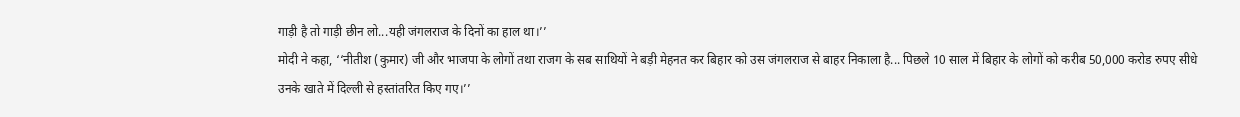गाड़ी है तो गाड़ी छीन लो...यही जंगलराज के दिनों का हाल था।’’
मोदी ने कहा, ‘‘नीतीश (कुमार) जी और भाजपा के लोगों तथा राजग के सब साथियों ने बड़ी मेहनत कर बिहार को उस जंगलराज से बाहर निकाला है... पिछले 10 साल में बिहार के लोगों को करीब 50,000 करोड रुपए सीधे उनके खाते में दिल्ली से हस्तांतरित किए गए।’’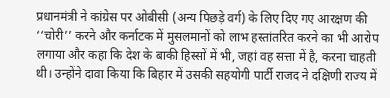प्रधानमंत्री ने कांग्रेस पर ओबीसी (अन्य पिछड़े वर्ग) के लिए दिए गए आरक्षण की ‘‘चोरी’’ करने और कर्नाटक में मुसलमानों को लाभ हस्तांतरित करने का भी आरोप लगाया और कहा कि देश के बाकी हिस्सों में भी, जहां वह सत्ता में है, करना चाहती थी। उन्होंने दावा किया कि बिहार में उसकी सहयोगी पार्टी राजद ने दक्षिणी राज्य में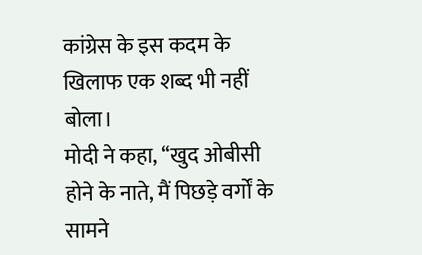कांग्रेस के इस कदम के खिलाफ एक शब्द भी नहीं बोला।
मोदी ने कहा, ‘‘खुद ओबीसी होने के नाते, मैं पिछड़े वर्गों के सामने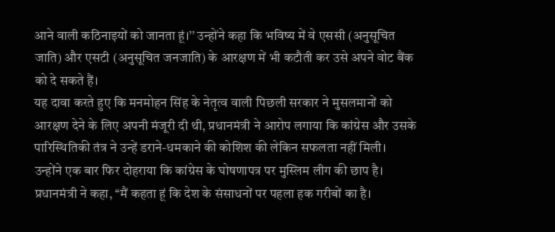आने वाली कठिनाइयों को जानता हूं।’’ उन्होंने कहा कि भविष्य में वे एससी (अनुसूचित जाति) और एसटी (अनुसूचित जनजाति) के आरक्षण में भी कटौती कर उसे अपने वोट बैंक को दे सकते हैं।
यह दावा करते हुए कि मनमोहन सिंह के नेतृत्व वाली पिछली सरकार ने मुसलमानों को आरक्षण देने के लिए अपनी मंजूरी दी थी, प्रधानमंत्री ने आरोप लगाया कि कांग्रेस और उसके पारिस्थितिकी तंत्र ने उन्हें डराने-धमकाने की कोशिश की लेकिन सफलता नहीं मिली।
उन्होंने एक बार फिर दोहराया कि कांग्रेस के घोषणापत्र पर मुस्लिम लीग की छाप है।
प्रधानमंत्री ने कहा, ‘‘मैं कहता हूं कि देश के संसाधनों पर पहला हक गरीबों का है।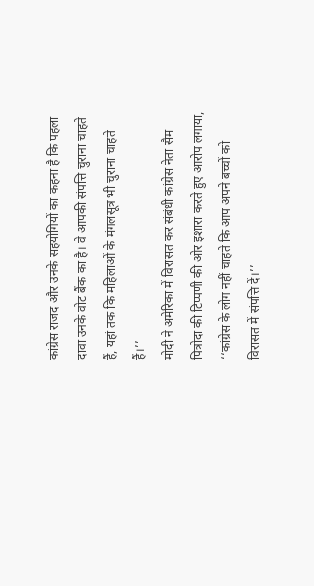कांग्रेस राजद और उनके सहयोगियों का कहना है कि पहला दावा उनके वोट बैंक का है। वे आपकी संपत्ति चुराना चाहते हैं, यहां तक कि महिलाओं के मंगलसूत्र भी चुराना चाहते हैं।’’
मोदी ने अमेरिका में विरासत कर संबंधी कांग्रेस नेता सैम पित्रोदा की टिप्पणी की ओर इशारा करते हुए आरोप लगाया, ‘‘कांग्रेस के लोग नहीं चाहते कि आप अपने बच्चों को विरासत में संपत्ति दें।’’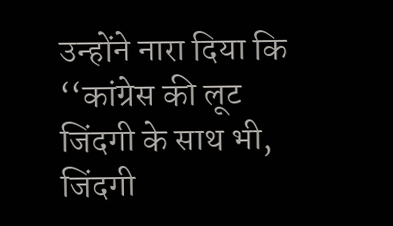उन्होंने नारा दिया कि ‘‘कांग्रेस की लूट जिंदगी के साथ भी, जिंदगी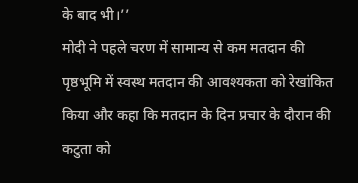के बाद भी।’’
मोदी ने पहले चरण में सामान्य से कम मतदान की पृष्ठभूमि में स्वस्थ मतदान की आवश्यकता को रेखांकित किया और कहा कि मतदान के दिन प्रचार के दौरान की कटुता को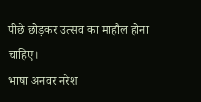पीछे छोड़कर उत्सव का माहौल होना चाहिए।
भाषा अनवर नरेश